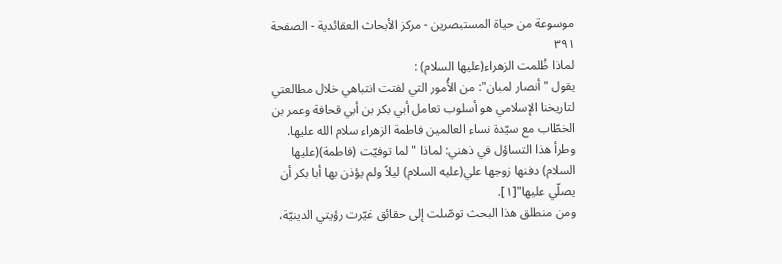موسوعة من حياة المستبصرين - مركز الأبحاث العقائدية - الصفحة ٣٩١
لماذا ظُلمت الزهراء(عليها السلام) :
يقول "أنصار لمبان": من الأُمور التي لفتت انتباهي خلال مطالعتي لتاريخنا الإسلامي هو أسلوب تعامل أبي بكر بن أبي قحافة وعمر بن الخطّاب مع سيّدة نساء العالمين فاطمة الزهراء سلام الله عليها.
وطرأ هذا التساؤل في ذهني: لماذا "لما توفيّت (فاطمة)(عليها السلام) دفنها زوجها علي(عليه السلام) ليلاً ولم يؤذن بها أبا بكر أن يصلّي عليها"[١].
ومن منطلق هذا البحث توصّلت إلى حقائق غيّرت رؤيتي الدينيّة،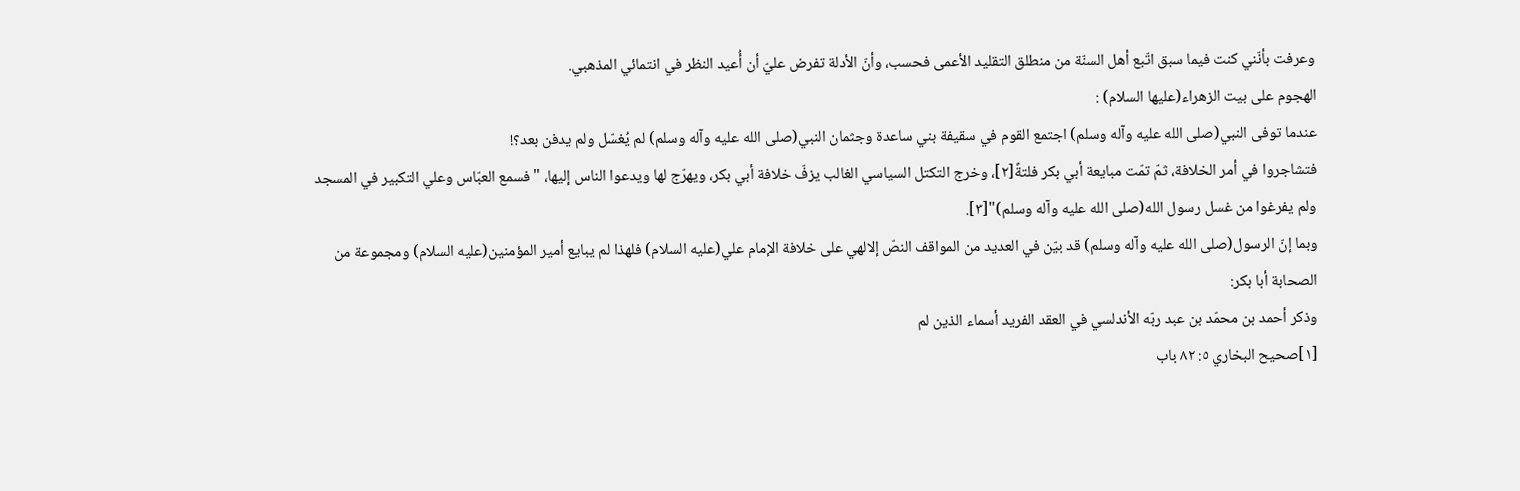وعرفت بأنّني كنت فيما سبق اتّبع أهل السنّة من منطلق التقليد الأعمى فحسب، وأنّ الأدلة تفرض عليّ أن أُعيد النظر في انتمائي المذهبي.
الهجوم على بيت الزهراء(عليها السلام) :
عندما توفى النبي(صلى الله عليه وآله وسلم) اجتمع القوم في سقيفة بني ساعدة وجثمان النبي(صلى الله عليه وآله وسلم) لم يُغسّل ولم يدفن بعد؟!
فتشاجروا في أمر الخلافة، ثمّ تمّت مبايعة أبي بكر فلتةً[٢]، وخرج التكتل السياسي الغالب يزفّ خلافة أبي بكر، ويهرّج لها ويدعوا الناس إليها، "فسمع العبّاس وعلي التكبير في المسجد ولم يفرغوا من غسل رسول الله(صلى الله عليه وآله وسلم)"[٣].
وبما إنّ الرسول(صلى الله عليه وآله وسلم) قد بيّن في العديد من المواقف النصّ إلالهي على خلافة الإمام علي(عليه السلام) فلهذا لم يبايع أمير المؤمنين(عليه السلام) ومجموعة من الصحابة أبا بكر:
وذكر أحمد بن محمّد بن عبد ربّه الأندلسي في العقد الفريد أسماء الذين لم
[١]صحيح البخاري ٥: ٨٢ باب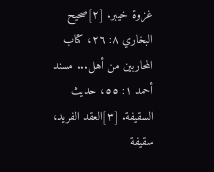غزوة خيبر. [٢]صحيح البخاري ٨: ٢٦، كتاب المحاربين من أهل... مسند أحمد ١: ٥٥، حديث السقيفة. [٣]العقد الفريد، سقيفة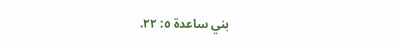بني ساعدة ٥: ٢٢.